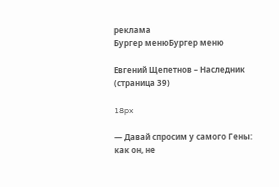реклама
Бургер менюБургер меню

Евгений Щепетнов – Наследник (страница 39)

18px

— Давай спросим у самого Гены: как он, не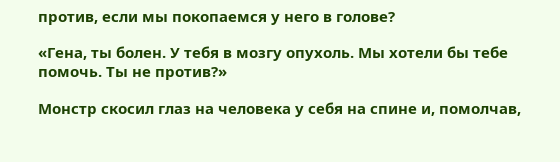против, если мы покопаемся у него в голове?

«Гена, ты болен. У тебя в мозгу опухоль. Мы хотели бы тебе помочь. Ты не против?»

Монстр скосил глаз на человека у себя на спине и, помолчав,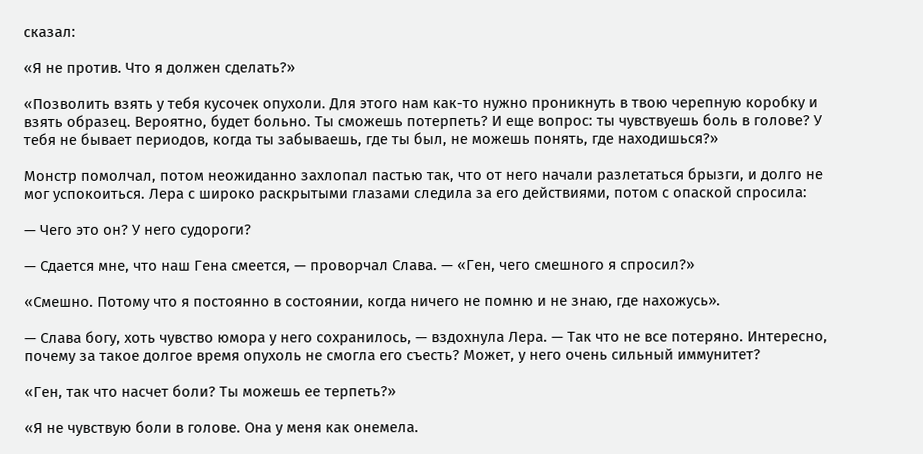сказал:

«Я не против. Что я должен сделать?»

«Позволить взять у тебя кусочек опухоли. Для этого нам как-то нужно проникнуть в твою черепную коробку и взять образец. Вероятно, будет больно. Ты сможешь потерпеть? И еще вопрос: ты чувствуешь боль в голове? У тебя не бывает периодов, когда ты забываешь, где ты был, не можешь понять, где находишься?»

Монстр помолчал, потом неожиданно захлопал пастью так, что от него начали разлетаться брызги, и долго не мог успокоиться. Лера с широко раскрытыми глазами следила за его действиями, потом с опаской спросила:

— Чего это он? У него судороги?

— Сдается мне, что наш Гена смеется, — проворчал Слава. — «Ген, чего смешного я спросил?»

«Смешно. Потому что я постоянно в состоянии, когда ничего не помню и не знаю, где нахожусь».

— Слава богу, хоть чувство юмора у него сохранилось, — вздохнула Лера. — Так что не все потеряно. Интересно, почему за такое долгое время опухоль не смогла его съесть? Может, у него очень сильный иммунитет?

«Ген, так что насчет боли? Ты можешь ее терпеть?»

«Я не чувствую боли в голове. Она у меня как онемела.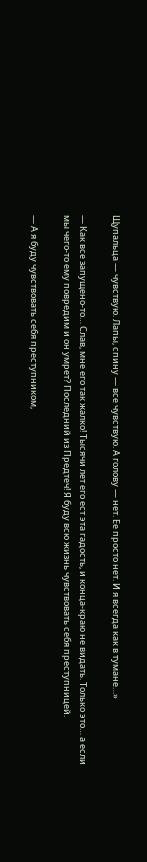Щупальца — чувствую. Лапы, спину — все чувствую. А голову — нет. Ее просто нет. И я всегда как в тумане…»

— Как все запущено-то… Слав, мне его так жалко! Тысячи лет его ест эта гадость, и конца-краю не видать. Только это… а если мы чего-то ему повредим и он умрет? Последний из Предтеч! Я буду всю жизнь чувствовать себя преступницей.

— А я буду чувствовать себя преступником,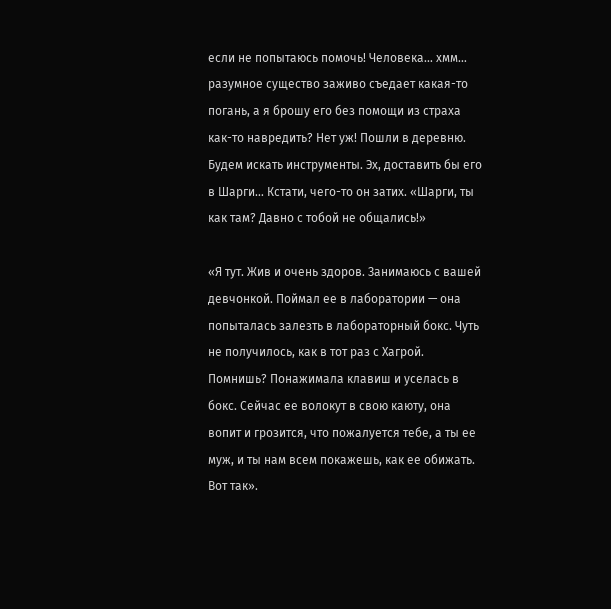если не попытаюсь помочь! Человека… хмм… разумное существо заживо съедает какая-то погань, а я брошу его без помощи из страха как-то навредить? Нет уж! Пошли в деревню. Будем искать инструменты. Эх, доставить бы его в Шарги… Кстати, чего-то он затих. «Шарги, ты как там? Давно с тобой не общались!»

«Я тут. Жив и очень здоров. Занимаюсь с вашей девчонкой. Поймал ее в лаборатории — она попыталась залезть в лабораторный бокс. Чуть не получилось, как в тот раз с Хагрой. Помнишь? Понажимала клавиш и уселась в бокс. Сейчас ее волокут в свою каюту, она вопит и грозится, что пожалуется тебе, а ты ее муж, и ты нам всем покажешь, как ее обижать. Вот так».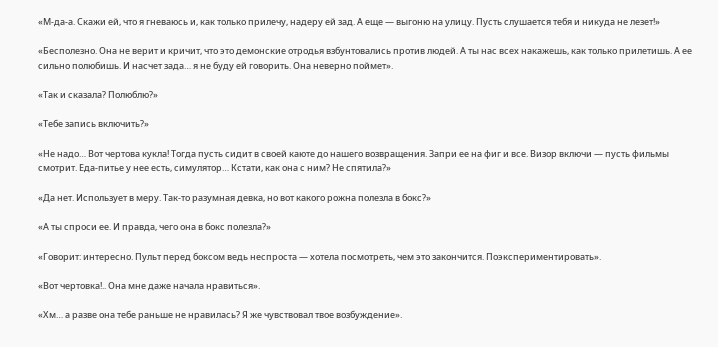«М-да-а. Скажи ей, что я гневаюсь и, как только прилечу, надеру ей зад. А еще — выгоню на улицу. Пусть слушается тебя и никуда не лезет!»

«Бесполезно. Она не верит и кричит, что это демонские отродья взбунтовались против людей. А ты нас всех накажешь, как только прилетишь. А ее сильно полюбишь. И насчет зада… я не буду ей говорить. Она неверно поймет».

«Так и сказала? Полюблю?»

«Тебе запись включить?»

«Не надо… Вот чертова кукла! Тогда пусть сидит в своей каюте до нашего возвращения. Запри ее на фиг и все. Визор включи — пусть фильмы смотрит. Еда-питье у нее есть, симулятор… Кстати, как она с ним? Не спятила?»

«Да нет. Использует в меру. Так-то разумная девка, но вот какого рожна полезла в бокс?»

«А ты спроси ее. И правда, чего она в бокс полезла?»

«Говорит: интересно. Пульт перед боксом ведь неспроста — хотела посмотреть, чем это закончится. Поэкспериментировать».

«Вот чертовка!.. Она мне даже начала нравиться».

«Хм… а разве она тебе раньше не нравилась? Я же чувствовал твое возбуждение».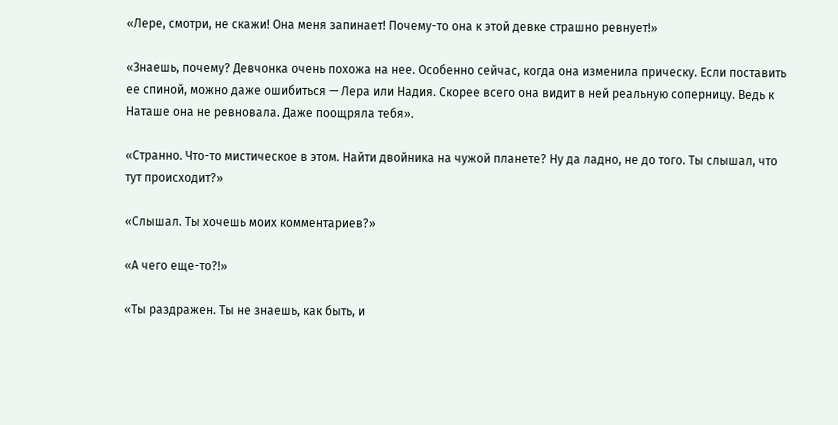«Лере, смотри, не скажи! Она меня запинает! Почему-то она к этой девке страшно ревнует!»

«Знаешь, почему? Девчонка очень похожа на нее. Особенно сейчас, когда она изменила прическу. Если поставить ее спиной, можно даже ошибиться — Лера или Надия. Скорее всего она видит в ней реальную соперницу. Ведь к Наташе она не ревновала. Даже поощряла тебя».

«Странно. Что-то мистическое в этом. Найти двойника на чужой планете? Ну да ладно, не до того. Ты слышал, что тут происходит?»

«Слышал. Ты хочешь моих комментариев?»

«А чего еще-то?!»

«Ты раздражен. Ты не знаешь, как быть, и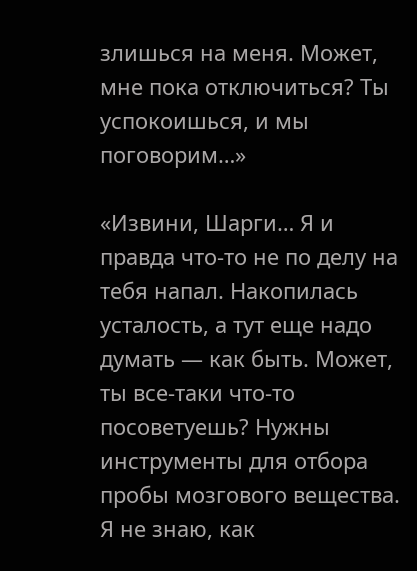злишься на меня. Может, мне пока отключиться? Ты успокоишься, и мы поговорим…»

«Извини, Шарги… Я и правда что-то не по делу на тебя напал. Накопилась усталость, а тут еще надо думать — как быть. Может, ты все-таки что-то посоветуешь? Нужны инструменты для отбора пробы мозгового вещества. Я не знаю, как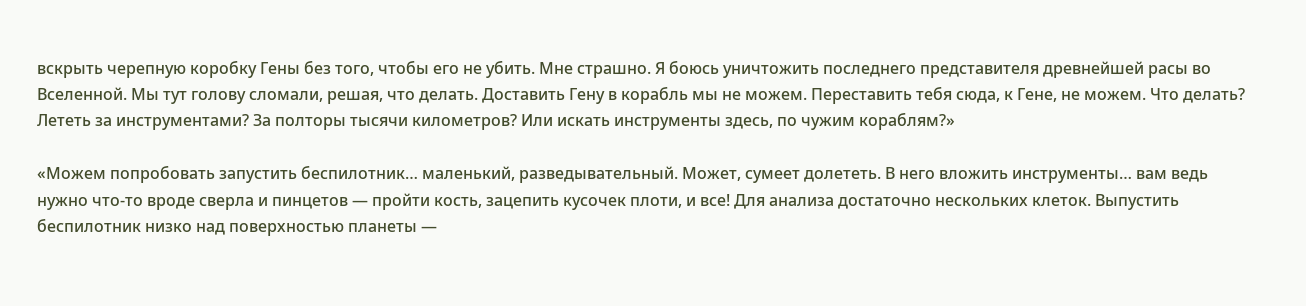вскрыть черепную коробку Гены без того, чтобы его не убить. Мне страшно. Я боюсь уничтожить последнего представителя древнейшей расы во Вселенной. Мы тут голову сломали, решая, что делать. Доставить Гену в корабль мы не можем. Переставить тебя сюда, к Гене, не можем. Что делать? Лететь за инструментами? За полторы тысячи километров? Или искать инструменты здесь, по чужим кораблям?»

«Можем попробовать запустить беспилотник… маленький, разведывательный. Может, сумеет долететь. В него вложить инструменты… вам ведь нужно что-то вроде сверла и пинцетов — пройти кость, зацепить кусочек плоти, и все! Для анализа достаточно нескольких клеток. Выпустить беспилотник низко над поверхностью планеты —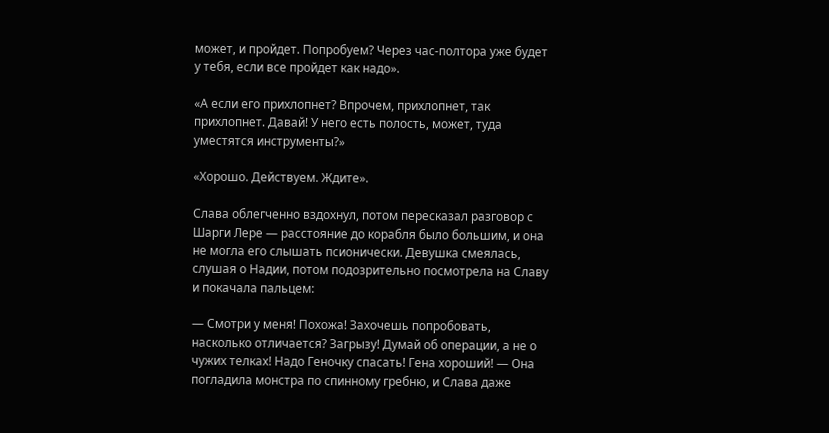может, и пройдет. Попробуем? Через час-полтора уже будет у тебя, если все пройдет как надо».

«А если его прихлопнет? Впрочем, прихлопнет, так прихлопнет. Давай! У него есть полость, может, туда уместятся инструменты?»

«Хорошо. Действуем. Ждите».

Слава облегченно вздохнул, потом пересказал разговор с Шарги Лере — расстояние до корабля было большим, и она не могла его слышать псионически. Девушка смеялась, слушая о Надии, потом подозрительно посмотрела на Славу и покачала пальцем:

— Смотри у меня! Похожа! Захочешь попробовать, насколько отличается? Загрызу! Думай об операции, а не о чужих телках! Надо Геночку спасать! Гена хороший! — Она погладила монстра по спинному гребню, и Слава даже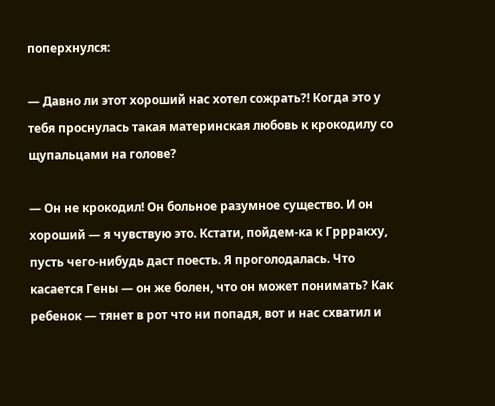поперхнулся:

— Давно ли этот хороший нас хотел сожрать?! Когда это у тебя проснулась такая материнская любовь к крокодилу со щупальцами на голове?

— Он не крокодил! Он больное разумное существо. И он хороший — я чувствую это. Кстати, пойдем-ка к Гррракху, пусть чего-нибудь даст поесть. Я проголодалась. Что касается Гены — он же болен, что он может понимать? Как ребенок — тянет в рот что ни попадя, вот и нас схватил и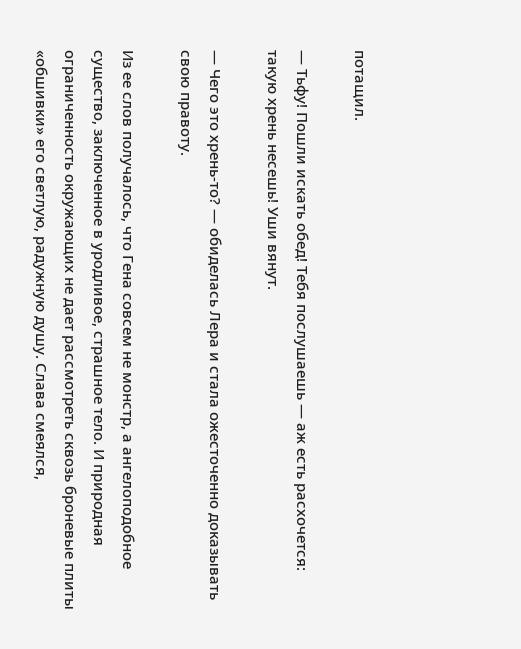потащил.

— Тьфу! Пошли искать обед! Тебя послушаешь — аж есть расхочется: такую хрень несешь! Уши вянут.

— Чего это хрень-то? — обиделась Лера и стала ожесточенно доказывать свою правоту.

Из ее слов получалось, что Гена совсем не монстр, а ангелоподобное существо, заключенное в уродливое, страшное тело. И природная ограниченность окружающих не дает рассмотреть сквозь броневые плиты «обшивки» его светлую, радужную душу. Слава смеялся,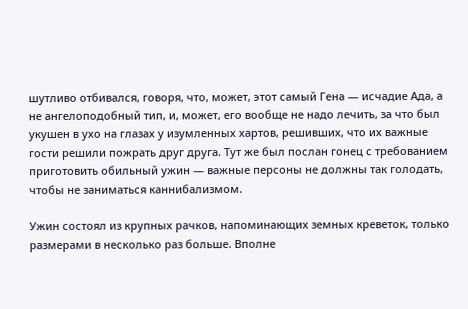шутливо отбивался, говоря, что, может, этот самый Гена — исчадие Ада, а не ангелоподобный тип, и, может, его вообще не надо лечить, за что был укушен в ухо на глазах у изумленных хартов, решивших, что их важные гости решили пожрать друг друга. Тут же был послан гонец с требованием приготовить обильный ужин — важные персоны не должны так голодать, чтобы не заниматься каннибализмом.

Ужин состоял из крупных рачков, напоминающих земных креветок, только размерами в несколько раз больше. Вполне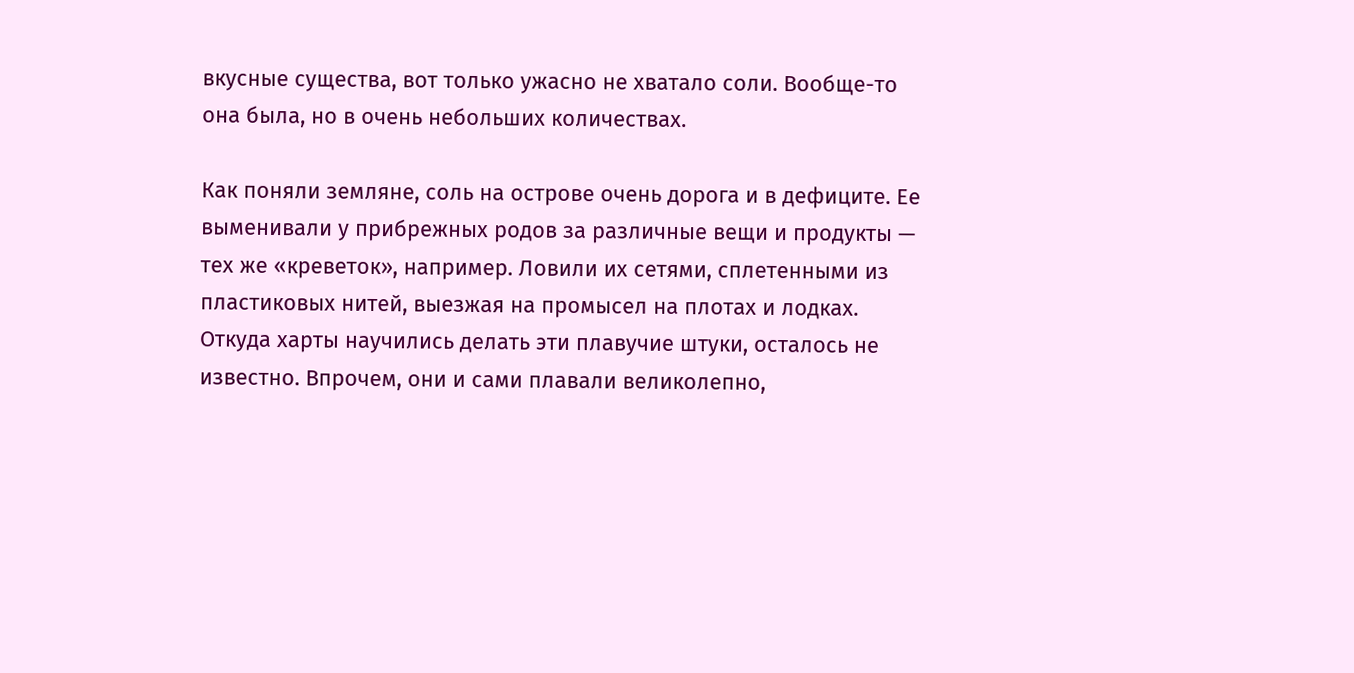вкусные существа, вот только ужасно не хватало соли. Вообще-то она была, но в очень небольших количествах.

Как поняли земляне, соль на острове очень дорога и в дефиците. Ее выменивали у прибрежных родов за различные вещи и продукты — тех же «креветок», например. Ловили их сетями, сплетенными из пластиковых нитей, выезжая на промысел на плотах и лодках. Откуда харты научились делать эти плавучие штуки, осталось не известно. Впрочем, они и сами плавали великолепно,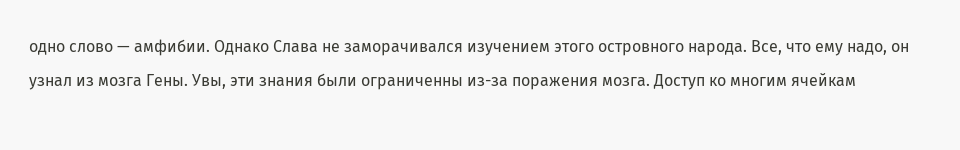одно слово — амфибии. Однако Слава не заморачивался изучением этого островного народа. Все, что ему надо, он узнал из мозга Гены. Увы, эти знания были ограниченны из-за поражения мозга. Доступ ко многим ячейкам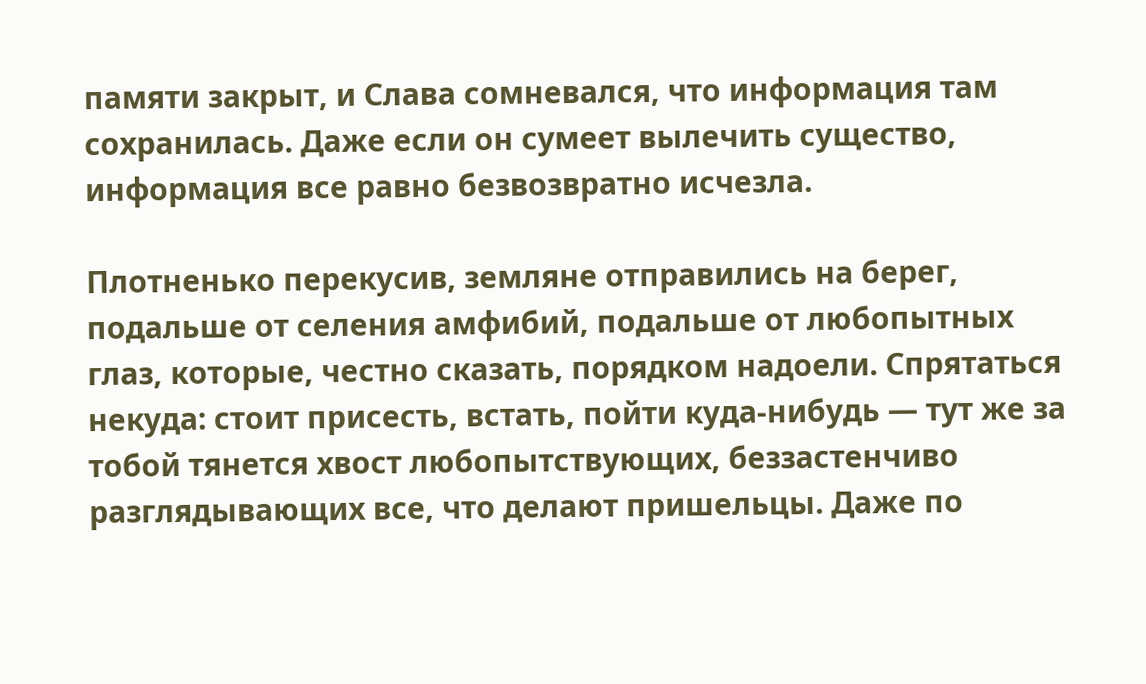памяти закрыт, и Слава сомневался, что информация там сохранилась. Даже если он сумеет вылечить существо, информация все равно безвозвратно исчезла.

Плотненько перекусив, земляне отправились на берег, подальше от селения амфибий, подальше от любопытных глаз, которые, честно сказать, порядком надоели. Спрятаться некуда: стоит присесть, встать, пойти куда-нибудь — тут же за тобой тянется хвост любопытствующих, беззастенчиво разглядывающих все, что делают пришельцы. Даже по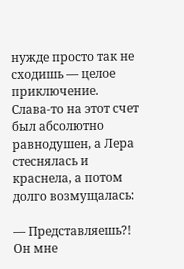нужде просто так не сходишь — целое приключение. Слава-то на этот счет был абсолютно равнодушен, а Лера стеснялась и краснела, а потом долго возмущалась:

— Представляешь?! Он мне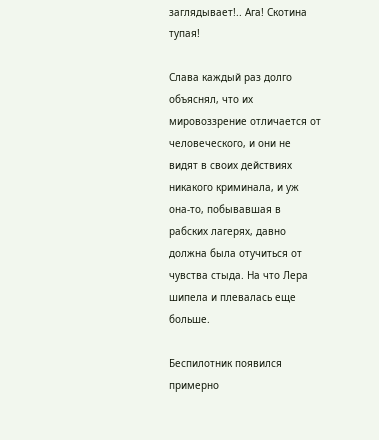заглядывает!.. Ага! Скотина тупая!

Слава каждый раз долго объяснял, что их мировоззрение отличается от человеческого, и они не видят в своих действиях никакого криминала, и уж она-то, побывавшая в рабских лагерях, давно должна была отучиться от чувства стыда. На что Лера шипела и плевалась еще больше.

Беспилотник появился примерно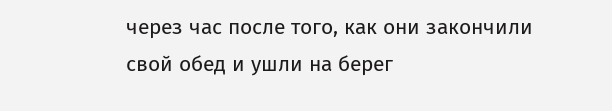через час после того, как они закончили свой обед и ушли на берег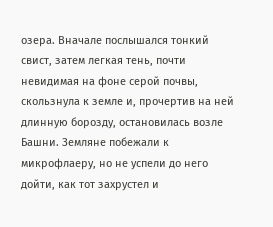озера. Вначале послышался тонкий свист, затем легкая тень, почти невидимая на фоне серой почвы, скользнула к земле и, прочертив на ней длинную борозду, остановилась возле Башни. Земляне побежали к микрофлаеру, но не успели до него дойти, как тот захрустел и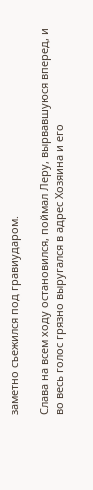заметно съежился под гравиударом.

Слава на всем ходу остановился, поймал Леру, вырвавшуюся вперед, и во весь голос грязно выругался в адрес Хозяина и его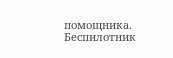помощника. Беспилотник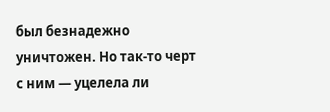был безнадежно уничтожен. Но так-то черт с ним — уцелела ли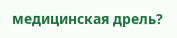медицинская дрель?